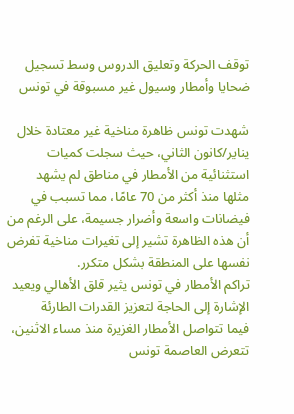توقف الحركة وتعليق الدروس وسط تسجيل ضحايا وأمطار وسيول غير مسبوقة في تونس

شهدت تونس ظاهرة مناخية غير معتادة خلال يناير/كانون الثاني، حيث سجلت كميات استثنائية من الأمطار في مناطق لم يشهد مثلها منذ أكثر من 70 عامًا، مما تسبب في فيضانات واسعة وأضرار جسيمة، على الرغم من أن هذه الظاهرة تشير إلى تغيرات مناخية تفرض نفسها على المنطقة بشكل متكرر.
تراكم الأمطار في تونس يثير قلق الأهالي ويعيد الإشارة إلى الحاجة لتعزيز القدرات الطارئة
فيما تتواصل الأمطار الغزيرة منذ مساء الاثنين، تتعرض العاصمة تونس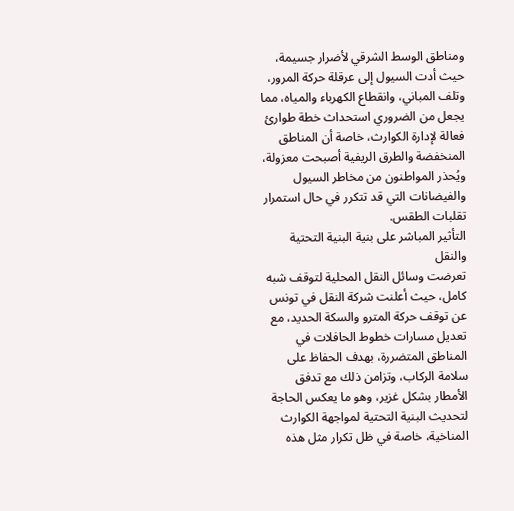ومناطق الوسط الشرقي لأضرار جسيمة، حيث أدت السيول إلى عرقلة حركة المرور، وتلف المباني، وانقطاع الكهرباء والمياه، مما يجعل من الضروري استحداث خطة طوارئ فعالة لإدارة الكوارث، خاصة أن المناطق المنخفضة والطرق الريفية أصبحت معزولة، ويُحذر المواطنون من مخاطر السيول والفيضانات التي قد تتكرر في حال استمرار تقلبات الطقس.
التأثير المباشر على بنية البنية التحتية والنقل
تعرضت وسائل النقل المحلية لتوقف شبه كامل، حيث أعلنت شركة النقل في تونس عن توقف حركة المترو والسكة الحديد، مع تعديل مسارات خطوط الحافلات في المناطق المتضررة، بهدف الحفاظ على سلامة الركاب، وتزامن ذلك مع تدفق الأمطار بشكل غزير، وهو ما يعكس الحاجة لتحديث البنية التحتية لمواجهة الكوارث المناخية، خاصة في ظل تكرار مثل هذه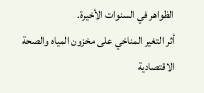الظواهر في السنوات الأخيرة.
أثر التغير المناخي على مخزون المياه والصحة الاقتصادية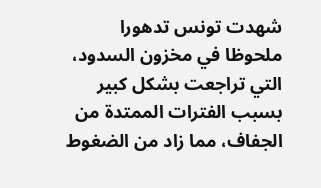شهدت تونس تدهورا ملحوظا في مخزون السدود، التي تراجعت بشكل كبير بسبب الفترات الممتدة من الجفاف، مما زاد من الضغوط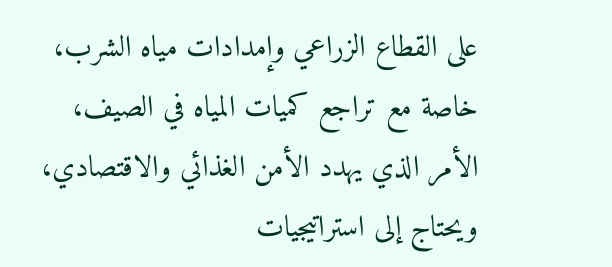على القطاع الزراعي وإمدادات مياه الشرب، خاصة مع تراجع كميات المياه في الصيف، الأمر الذي يهدد الأمن الغذائي والاقتصادي، ويحتاج إلى استراتيجيات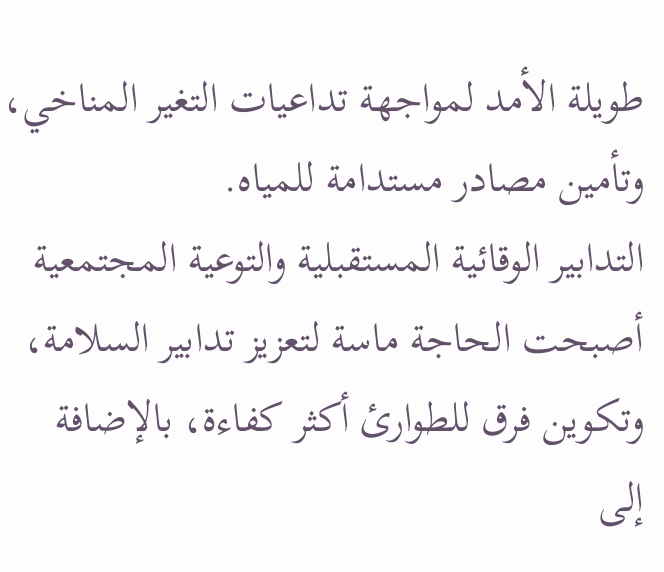طويلة الأمد لمواجهة تداعيات التغير المناخي، وتأمين مصادر مستدامة للمياه.
التدابير الوقائية المستقبلية والتوعية المجتمعية
أصبحت الحاجة ماسة لتعزيز تدابير السلامة، وتكوين فرق للطوارئ أكثر كفاءة، بالإضافة إلى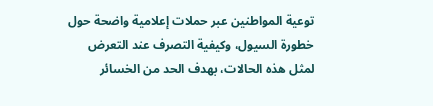توعية المواطنين عبر حملات إعلامية واضحة حول خطورة السيول، وكيفية التصرف عند التعرض لمثل هذه الحالات، بهدف الحد من الخسائر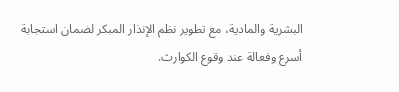البشرية والمادية، مع تطوير نظم الإنذار المبكر لضمان استجابة أسرع وفعالة عند وقوع الكوارث.